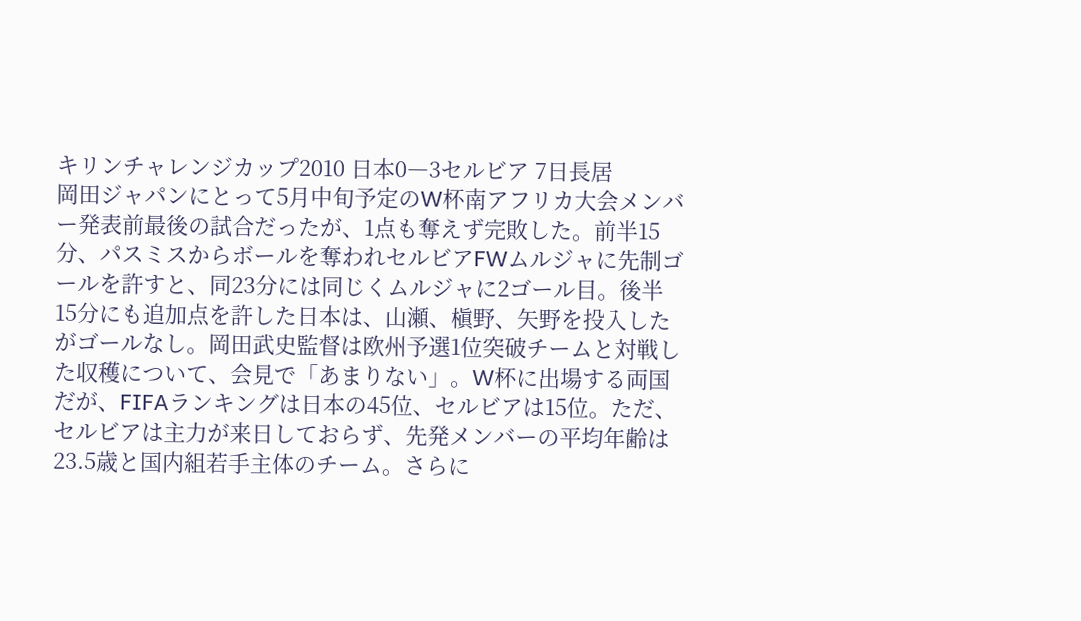キリンチャレンジカップ2010 日本0―3セルビア 7日長居
岡田ジャパンにとって5月中旬予定のW杯南アフリカ大会メンバー発表前最後の試合だったが、1点も奪えず完敗した。前半15分、パスミスからボールを奪われセルビアFWムルジャに先制ゴールを許すと、同23分には同じくムルジャに2ゴール目。後半15分にも追加点を許した日本は、山瀬、槇野、矢野を投入したがゴールなし。岡田武史監督は欧州予選1位突破チームと対戦した収穫について、会見で「あまりない」。W杯に出場する両国だが、FIFAランキングは日本の45位、セルビアは15位。ただ、セルビアは主力が来日しておらず、先発メンバーの平均年齢は23.5歳と国内組若手主体のチーム。さらに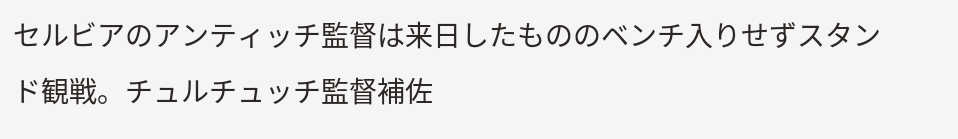セルビアのアンティッチ監督は来日したもののベンチ入りせずスタンド観戦。チュルチュッチ監督補佐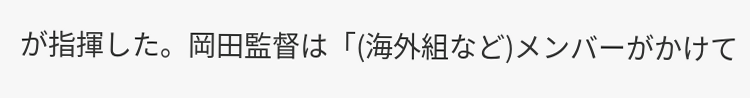が指揮した。岡田監督は「(海外組など)メンバーがかけて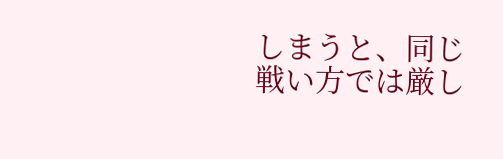しまうと、同じ戦い方では厳し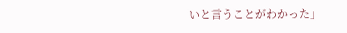いと言うことがわかった」